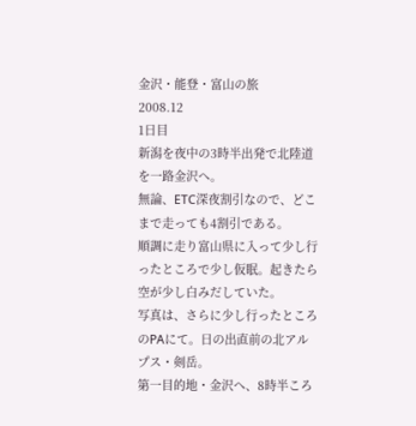金沢・能登・富山の旅
2008.12
1日目
新潟を夜中の3時半出発で北陸道を一路金沢へ。
無論、ETC深夜割引なので、どこまで走っても4割引である。
順調に走り富山県に入って少し行ったところで少し仮眠。起きたら空が少し白みだしていた。
写真は、さらに少し行ったところのPAにて。日の出直前の北アルプス・剣岳。
第一目的地・金沢へ、8時半ころ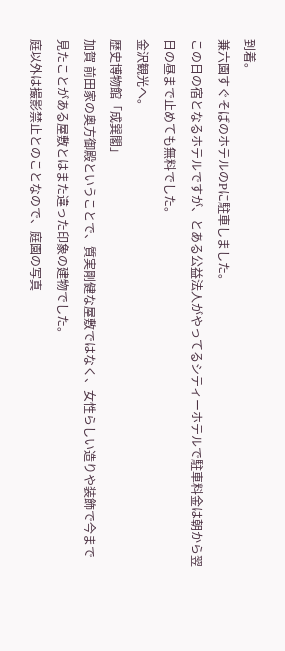到着。
兼六園すぐそばのホテルのPに駐車しました。
この日の宿となるホテルですが、とある公益法人がやってるシティーホテルで駐車料金は朝から翌日の昼まで止めても無料でした。
金沢観光へ。
歴史博物館「成巽閣」
加賀 前田家の奥方御殿ということで、質実剛健な屋敷ではなく、女性らしい造りや装飾で今まで見たことがある屋敷とはまた違った印象の建物でした。
庭以外は撮影禁止とのことなので、庭園の写真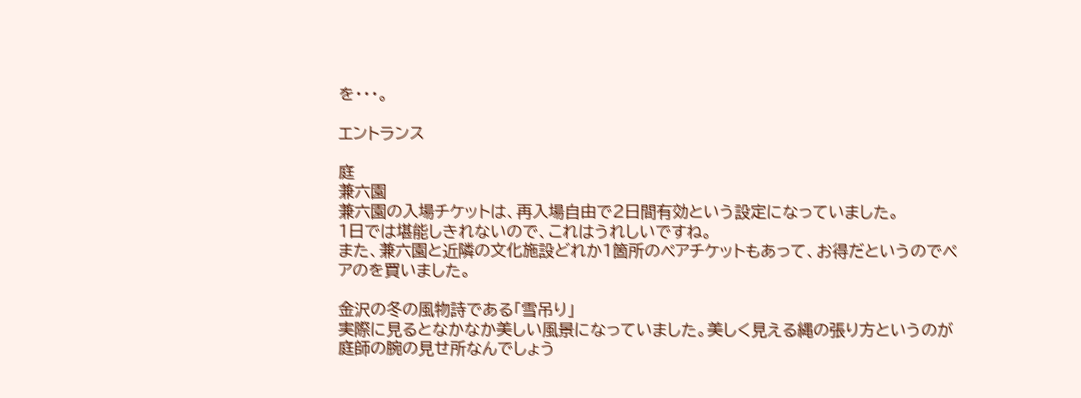を・・・。

エントランス

庭
兼六園
兼六園の入場チケットは、再入場自由で2日間有効という設定になっていました。
1日では堪能しきれないので、これはうれしいですね。
また、兼六園と近隣の文化施設どれか1箇所のペアチケットもあって、お得だというのでペアのを買いました。

金沢の冬の風物詩である「雪吊り」
実際に見るとなかなか美しい風景になっていました。美しく見える縄の張り方というのが庭師の腕の見せ所なんでしょう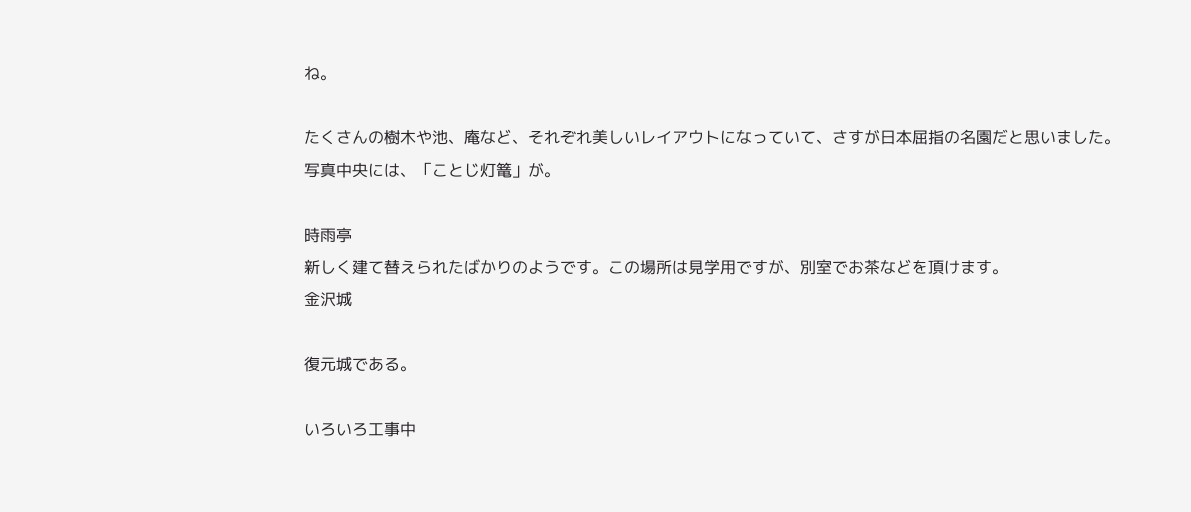ね。

たくさんの樹木や池、庵など、それぞれ美しいレイアウトになっていて、さすが日本屈指の名園だと思いました。
写真中央には、「ことじ灯篭」が。

時雨亭
新しく建て替えられたばかりのようです。この場所は見学用ですが、別室でお茶などを頂けます。
金沢城

復元城である。

いろいろ工事中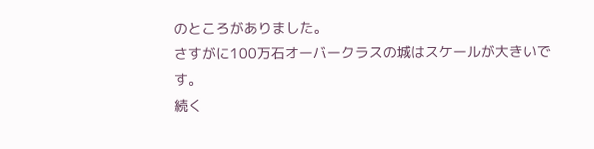のところがありました。
さすがに100万石オーバークラスの城はスケールが大きいです。
続く